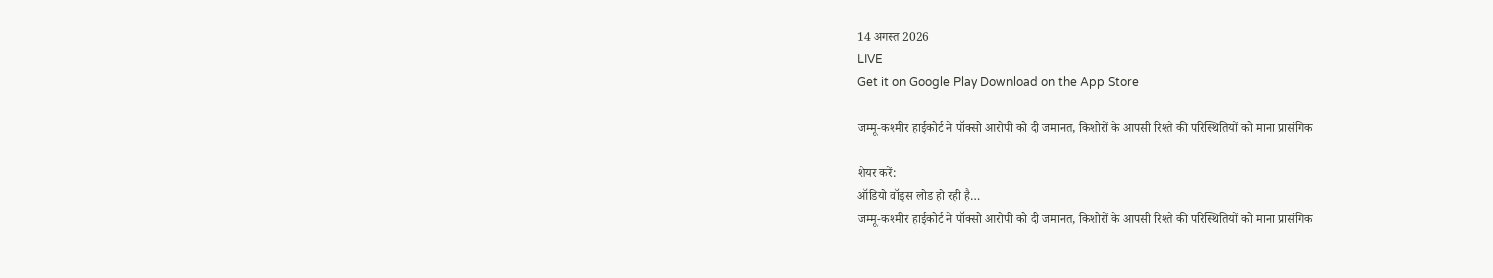14 अगस्त 2026
LIVE
Get it on Google Play Download on the App Store

जम्मू-कश्मीर हाईकोर्ट ने पॉक्सो आरोपी को दी जमानत, किशोरों के आपसी रिश्ते की परिस्थितियों को माना प्रासंगिक

शेयर करें:
ऑडियो वॉइस लोड हो रही है…
जम्मू-कश्मीर हाईकोर्ट ने पॉक्सो आरोपी को दी जमानत, किशोरों के आपसी रिश्ते की परिस्थितियों को माना प्रासंगिक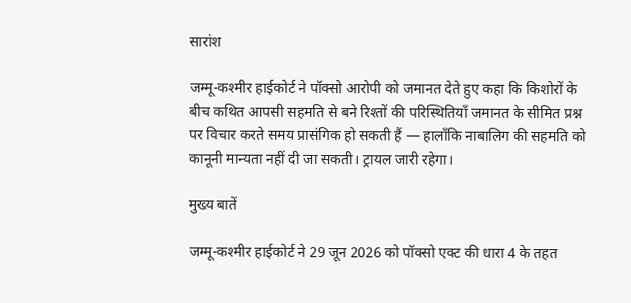सारांश

जम्मू-कश्मीर हाईकोर्ट ने पॉक्सो आरोपी को जमानत देते हुए कहा कि किशोरों के बीच कथित आपसी सहमति से बने रिश्तों की परिस्थितियाँ जमानत के सीमित प्रश्न पर विचार करते समय प्रासंगिक हो सकती हैं — हालाँकि नाबालिग की सहमति को कानूनी मान्यता नहीं दी जा सकती। ट्रायल जारी रहेगा।

मुख्य बातें

जम्मू-कश्मीर हाईकोर्ट ने 29 जून 2026 को पॉक्सो एक्ट की धारा 4 के तहत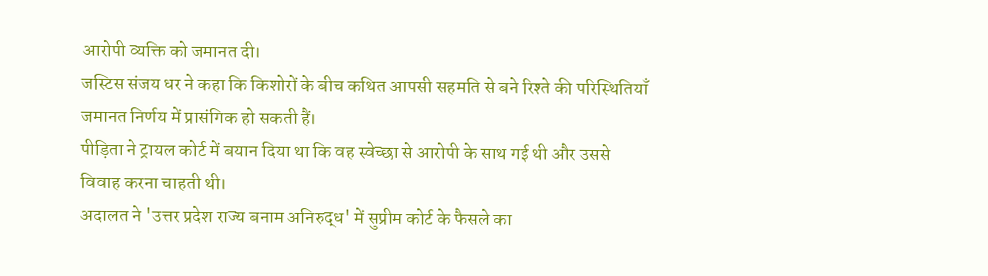आरोपी व्यक्ति को जमानत दी।
जस्टिस संजय धर ने कहा कि किशोरों के बीच कथित आपसी सहमति से बने रिश्ते की परिस्थितियाँ जमानत निर्णय में प्रासंगिक हो सकती हैं।
पीड़िता ने ट्रायल कोर्ट में बयान दिया था कि वह स्वेच्छा से आरोपी के साथ गई थी और उससे विवाह करना चाहती थी।
अदालत ने 'उत्तर प्रदेश राज्य बनाम अनिरुद्ध' में सुप्रीम कोर्ट के फैसले का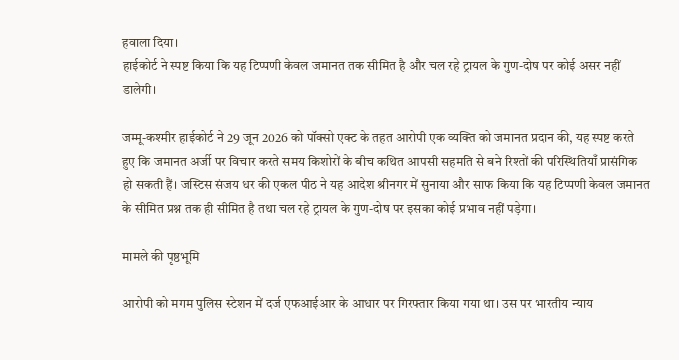हवाला दिया।
हाईकोर्ट ने स्पष्ट किया कि यह टिप्पणी केवल जमानत तक सीमित है और चल रहे ट्रायल के गुण-दोष पर कोई असर नहीं डालेगी।

जम्मू-कश्मीर हाईकोर्ट ने 29 जून 2026 को पॉक्सो एक्ट के तहत आरोपी एक व्यक्ति को जमानत प्रदान की, यह स्पष्ट करते हुए कि जमानत अर्जी पर विचार करते समय किशोरों के बीच कथित आपसी सहमति से बने रिश्तों की परिस्थितियाँ प्रासंगिक हो सकती हैं। जस्टिस संजय धर की एकल पीठ ने यह आदेश श्रीनगर में सुनाया और साफ किया कि यह टिप्पणी केवल जमानत के सीमित प्रश्न तक ही सीमित है तथा चल रहे ट्रायल के गुण-दोष पर इसका कोई प्रभाव नहीं पड़ेगा।

मामले की पृष्ठभूमि

आरोपी को मगम पुलिस स्टेशन में दर्ज एफआईआर के आधार पर गिरफ्तार किया गया था। उस पर भारतीय न्याय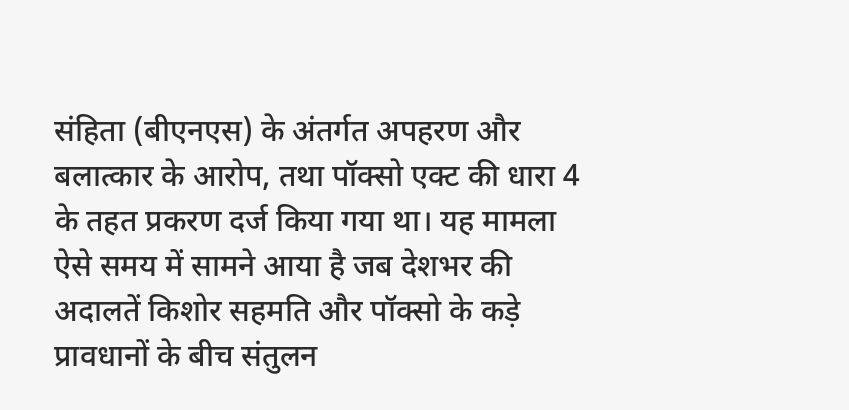संहिता (बीएनएस) के अंतर्गत अपहरण और बलात्कार के आरोप, तथा पॉक्सो एक्ट की धारा 4 के तहत प्रकरण दर्ज किया गया था। यह मामला ऐसे समय में सामने आया है जब देशभर की अदालतें किशोर सहमति और पॉक्सो के कड़े प्रावधानों के बीच संतुलन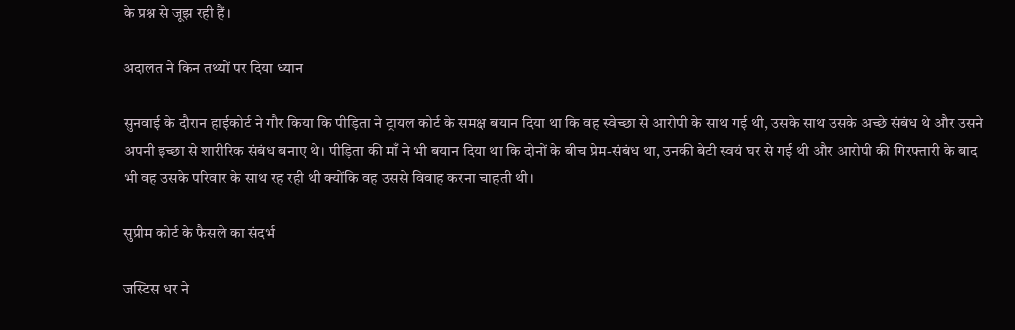के प्रश्न से जूझ रही हैं।

अदालत ने किन तथ्यों पर दिया ध्यान

सुनवाई के दौरान हाईकोर्ट ने गौर किया कि पीड़िता ने ट्रायल कोर्ट के समक्ष बयान दिया था कि वह स्वेच्छा से आरोपी के साथ गई थी, उसके साथ उसके अच्छे संबंध थे और उसने अपनी इच्छा से शारीरिक संबंध बनाए थे। पीड़िता की माँ ने भी बयान दिया था कि दोनों के बीच प्रेम-संबंध था, उनकी बेटी स्वयं घर से गई थी और आरोपी की गिरफ्तारी के बाद भी वह उसके परिवार के साथ रह रही थी क्योंकि वह उससे विवाह करना चाहती थी।

सुप्रीम कोर्ट के फैसले का संदर्भ

जस्टिस धर ने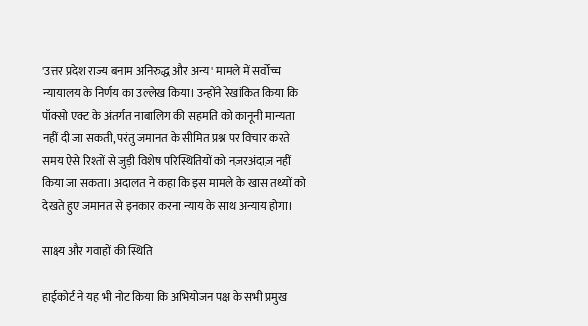'उत्तर प्रदेश राज्य बनाम अनिरुद्ध और अन्य' मामले में सर्वोच्च न्यायालय के निर्णय का उल्लेख किया। उन्होंने रेखांकित किया कि पॉक्सो एक्ट के अंतर्गत नाबालिग की सहमति को कानूनी मान्यता नहीं दी जा सकती, परंतु जमानत के सीमित प्रश्न पर विचार करते समय ऐसे रिश्तों से जुड़ी विशेष परिस्थितियों को नज़रअंदाज़ नहीं किया जा सकता। अदालत ने कहा कि इस मामले के खास तथ्यों को देखते हुए जमानत से इनकार करना न्याय के साथ अन्याय होगा।

साक्ष्य और गवाहों की स्थिति

हाईकोर्ट ने यह भी नोट किया कि अभियोजन पक्ष के सभी प्रमुख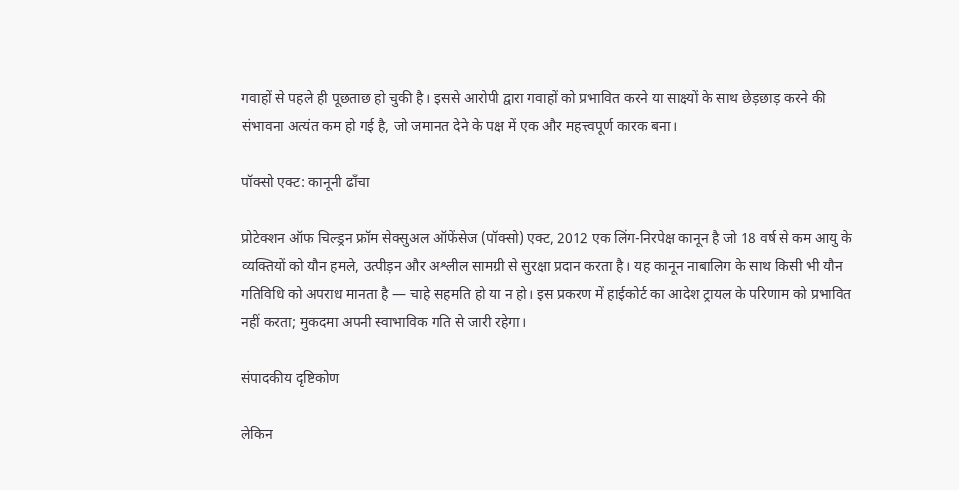गवाहों से पहले ही पूछताछ हो चुकी है। इससे आरोपी द्वारा गवाहों को प्रभावित करने या साक्ष्यों के साथ छेड़छाड़ करने की संभावना अत्यंत कम हो गई है, जो जमानत देने के पक्ष में एक और महत्त्वपूर्ण कारक बना।

पॉक्सो एक्ट: कानूनी ढाँचा

प्रोटेक्शन ऑफ चिल्ड्रन फ्रॉम सेक्सुअल ऑफेंसेज (पॉक्सो) एक्ट, 2012 एक लिंग-निरपेक्ष कानून है जो 18 वर्ष से कम आयु के व्यक्तियों को यौन हमले, उत्पीड़न और अश्लील सामग्री से सुरक्षा प्रदान करता है। यह कानून नाबालिग के साथ किसी भी यौन गतिविधि को अपराध मानता है — चाहे सहमति हो या न हो। इस प्रकरण में हाईकोर्ट का आदेश ट्रायल के परिणाम को प्रभावित नहीं करता; मुकदमा अपनी स्वाभाविक गति से जारी रहेगा।

संपादकीय दृष्टिकोण

लेकिन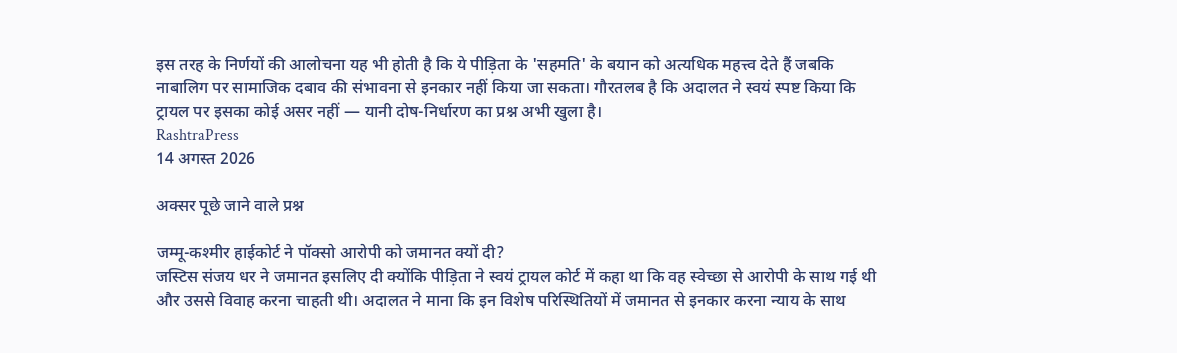इस तरह के निर्णयों की आलोचना यह भी होती है कि ये पीड़िता के 'सहमति' के बयान को अत्यधिक महत्त्व देते हैं जबकि नाबालिग पर सामाजिक दबाव की संभावना से इनकार नहीं किया जा सकता। गौरतलब है कि अदालत ने स्वयं स्पष्ट किया कि ट्रायल पर इसका कोई असर नहीं — यानी दोष-निर्धारण का प्रश्न अभी खुला है।
RashtraPress
14 अगस्त 2026

अक्सर पूछे जाने वाले प्रश्न

जम्मू-कश्मीर हाईकोर्ट ने पॉक्सो आरोपी को जमानत क्यों दी?
जस्टिस संजय धर ने जमानत इसलिए दी क्योंकि पीड़िता ने स्वयं ट्रायल कोर्ट में कहा था कि वह स्वेच्छा से आरोपी के साथ गई थी और उससे विवाह करना चाहती थी। अदालत ने माना कि इन विशेष परिस्थितियों में जमानत से इनकार करना न्याय के साथ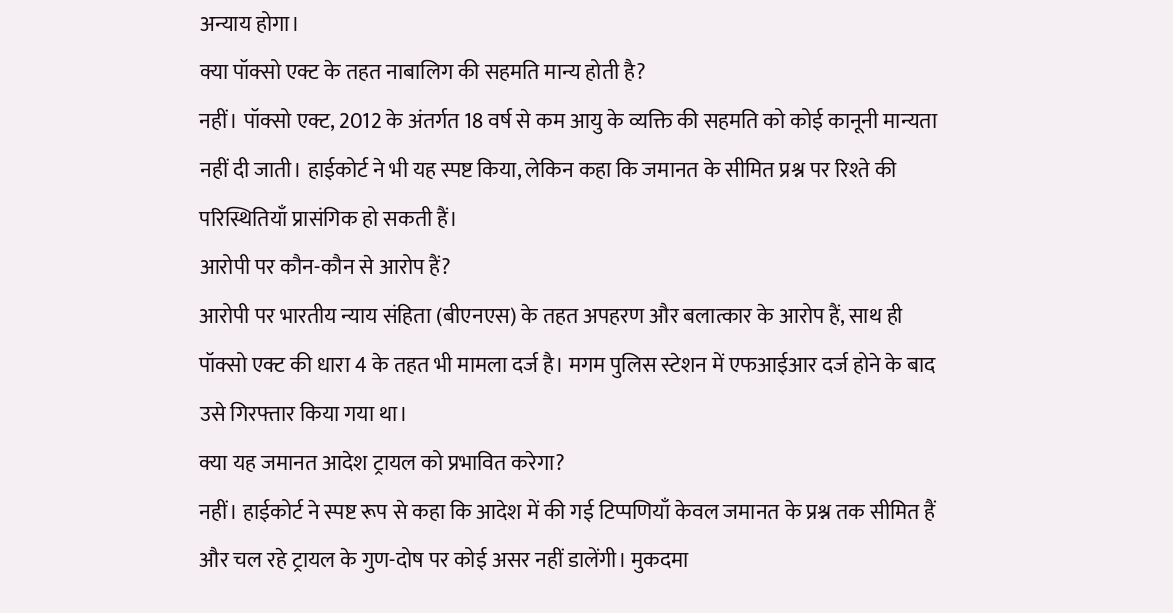अन्याय होगा।
क्या पॉक्सो एक्ट के तहत नाबालिग की सहमति मान्य होती है?
नहीं। पॉक्सो एक्ट, 2012 के अंतर्गत 18 वर्ष से कम आयु के व्यक्ति की सहमति को कोई कानूनी मान्यता नहीं दी जाती। हाईकोर्ट ने भी यह स्पष्ट किया, लेकिन कहा कि जमानत के सीमित प्रश्न पर रिश्ते की परिस्थितियाँ प्रासंगिक हो सकती हैं।
आरोपी पर कौन-कौन से आरोप हैं?
आरोपी पर भारतीय न्याय संहिता (बीएनएस) के तहत अपहरण और बलात्कार के आरोप हैं, साथ ही पॉक्सो एक्ट की धारा 4 के तहत भी मामला दर्ज है। मगम पुलिस स्टेशन में एफआईआर दर्ज होने के बाद उसे गिरफ्तार किया गया था।
क्या यह जमानत आदेश ट्रायल को प्रभावित करेगा?
नहीं। हाईकोर्ट ने स्पष्ट रूप से कहा कि आदेश में की गई टिप्पणियाँ केवल जमानत के प्रश्न तक सीमित हैं और चल रहे ट्रायल के गुण-दोष पर कोई असर नहीं डालेंगी। मुकदमा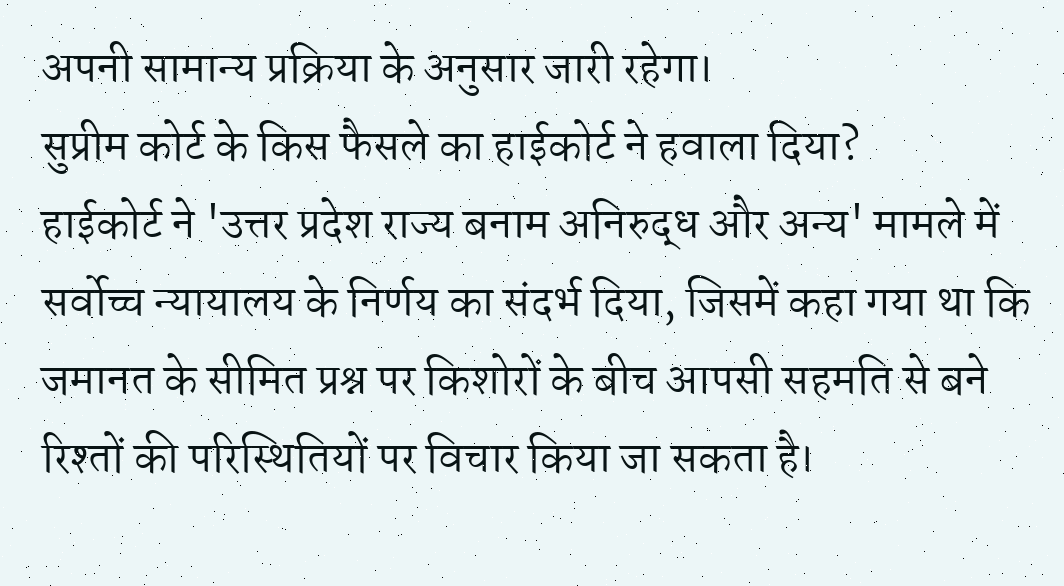अपनी सामान्य प्रक्रिया के अनुसार जारी रहेगा।
सुप्रीम कोर्ट के किस फैसले का हाईकोर्ट ने हवाला दिया?
हाईकोर्ट ने 'उत्तर प्रदेश राज्य बनाम अनिरुद्ध और अन्य' मामले में सर्वोच्च न्यायालय के निर्णय का संदर्भ दिया, जिसमें कहा गया था कि जमानत के सीमित प्रश्न पर किशोरों के बीच आपसी सहमति से बने रिश्तों की परिस्थितियों पर विचार किया जा सकता है।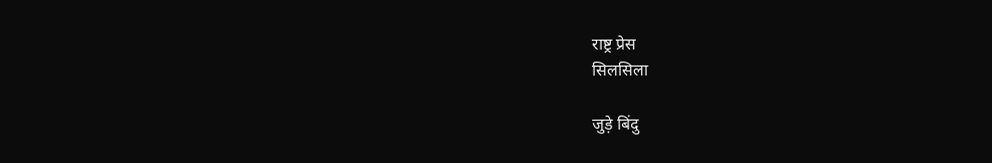राष्ट्र प्रेस
सिलसिला

जुड़े बिंदु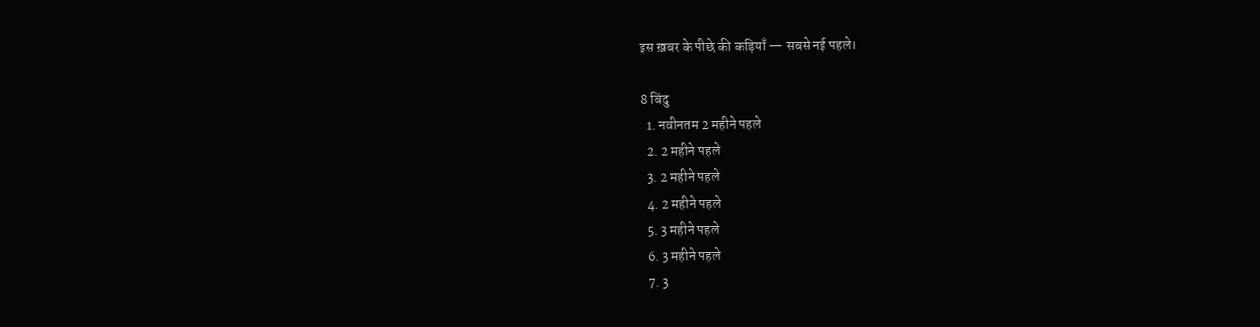इस ख़बर के पीछे की कड़ियाँ — सबसे नई पहले।

8 बिंदु
  1. नवीनतम 2 महीने पहले
  2. 2 महीने पहले
  3. 2 महीने पहले
  4. 2 महीने पहले
  5. 3 महीने पहले
  6. 3 महीने पहले
  7. 3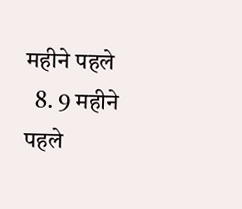महीने पहले
  8. 9 महीने पहले